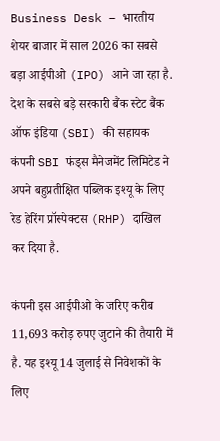Business Desk – भारतीय शेयर बाजार में साल 2026 का सबसे बड़ा आईपीओ (IPO) आने जा रहा है. देश के सबसे बड़े सरकारी बैंक स्टेट बैंक ऑफ इंडिया (SBI) की सहायक कंपनी SBI फंड्स मैनेजमेंट लिमिटेड ने अपने बहुप्रतीक्षित पब्लिक इश्यू के लिए रेड हेरिंग प्रॉस्पेक्टस (RHP) दाखिल कर दिया है.

कंपनी इस आईपीओ के जरिए करीब 11,693 करोड़ रुपए जुटाने की तैयारी में है. यह इश्यू 14 जुलाई से निवेशकों के लिए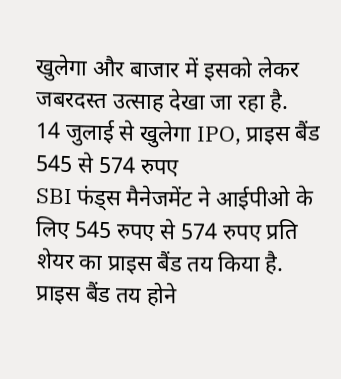खुलेगा और बाजार में इसको लेकर जबरदस्त उत्साह देखा जा रहा है.
14 जुलाई से खुलेगा IPO, प्राइस बैंड 545 से 574 रुपए
SBI फंड्स मैनेजमेंट ने आईपीओ के लिए 545 रुपए से 574 रुपए प्रति शेयर का प्राइस बैंड तय किया है. प्राइस बैंड तय होने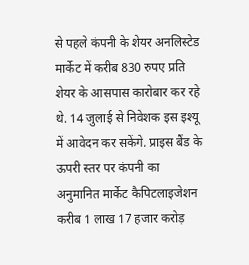से पहले कंपनी के शेयर अनलिस्टेड मार्केट में करीब 830 रुपए प्रति शेयर के आसपास कारोबार कर रहे थे. 14 जुलाई से निवेशक इस इश्यू में आवेदन कर सकेंगे. प्राइस बैंड के ऊपरी स्तर पर कंपनी का अनुमानित मार्केट कैपिटलाइजेशन करीब 1 लाख 17 हजार करोड़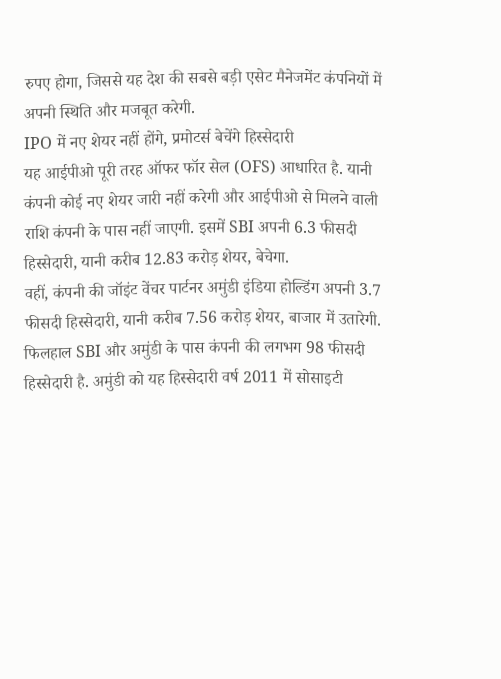रुपए होगा, जिससे यह देश की सबसे बड़ी एसेट मैनेजमेंट कंपनियों में अपनी स्थिति और मजबूत करेगी.
IPO में नए शेयर नहीं होंगे, प्रमोटर्स बेचेंगे हिस्सेदारी
यह आईपीओ पूरी तरह ऑफर फॉर सेल (OFS) आधारित है. यानी कंपनी कोई नए शेयर जारी नहीं करेगी और आईपीओ से मिलने वाली राशि कंपनी के पास नहीं जाएगी. इसमें SBI अपनी 6.3 फीसदी हिस्सेदारी, यानी करीब 12.83 करोड़ शेयर, बेचेगा.
वहीं, कंपनी की जॉइंट वेंचर पार्टनर अमुंडी इंडिया होल्डिंग अपनी 3.7 फीसदी हिस्सेदारी, यानी करीब 7.56 करोड़ शेयर, बाजार में उतारेगी. फिलहाल SBI और अमुंडी के पास कंपनी की लगभग 98 फीसदी हिस्सेदारी है. अमुंडी को यह हिस्सेदारी वर्ष 2011 में सोसाइटी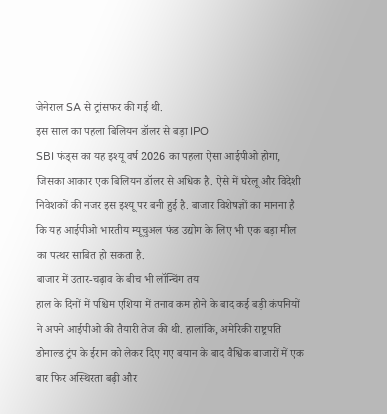जेनेराल SA से ट्रांसफर की गई थी.
इस साल का पहला बिलियन डॉलर से बड़ा IPO
SBI फंड्स का यह इश्यू वर्ष 2026 का पहला ऐसा आईपीओ होगा, जिसका आकार एक बिलियन डॉलर से अधिक है. ऐसे में घरेलू और विदेशी निवेशकों की नजर इस इश्यू पर बनी हुई है. बाजार विशेषज्ञों का मानना है कि यह आईपीओ भारतीय म्यूचुअल फंड उद्योग के लिए भी एक बड़ा मील का पत्थर साबित हो सकता है.
बाजार में उतार-चढ़ाव के बीच भी लॉन्चिंग तय
हाल के दिनों में पश्चिम एशिया में तनाव कम होने के बाद कई बड़ी कंपनियों ने अपने आईपीओ की तैयारी तेज की थी. हालांकि, अमेरिकी राष्ट्रपति डोनाल्ड ट्रंप के ईरान को लेकर दिए गए बयान के बाद वैश्विक बाजारों में एक बार फिर अस्थिरता बढ़ी और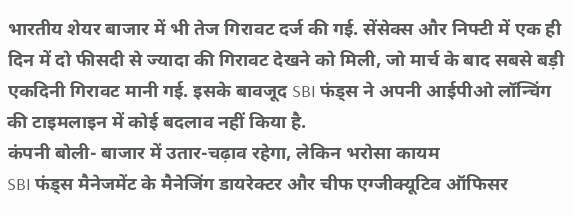भारतीय शेयर बाजार में भी तेज गिरावट दर्ज की गई. सेंसेक्स और निफ्टी में एक ही दिन में दो फीसदी से ज्यादा की गिरावट देखने को मिली, जो मार्च के बाद सबसे बड़ी एकदिनी गिरावट मानी गई. इसके बावजूद SBI फंड्स ने अपनी आईपीओ लॉन्चिंग की टाइमलाइन में कोई बदलाव नहीं किया है.
कंपनी बोली- बाजार में उतार-चढ़ाव रहेगा, लेकिन भरोसा कायम
SBI फंड्स मैनेजमेंट के मैनेजिंग डायरेक्टर और चीफ एग्जीक्यूटिव ऑफिसर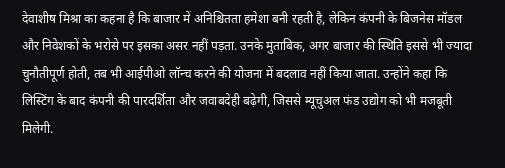देवाशीष मिश्रा का कहना है कि बाजार में अनिश्चितता हमेशा बनी रहती है, लेकिन कंपनी के बिजनेस मॉडल और निवेशकों के भरोसे पर इसका असर नहीं पड़ता. उनके मुताबिक, अगर बाजार की स्थिति इससे भी ज्यादा चुनौतीपूर्ण होती, तब भी आईपीओ लॉन्च करने की योजना में बदलाव नहीं किया जाता. उन्होंने कहा कि लिस्टिंग के बाद कंपनी की पारदर्शिता और जवाबदेही बढ़ेगी, जिससे म्यूचुअल फंड उद्योग को भी मजबूती मिलेगी.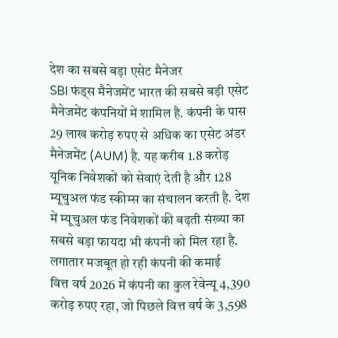देश का सबसे बड़ा एसेट मैनेजर
SBI फंड्स मैनेजमेंट भारत की सबसे बड़ी एसेट मैनेजमेंट कंपनियों में शामिल है. कंपनी के पास 29 लाख करोड़ रुपए से अधिक का एसेट अंडर मैनेजमेंट (AUM) है. यह करीब 1.8 करोड़ यूनिक निवेशकों को सेवाएं देती है और 128 म्यूचुअल फंड स्कीम्स का संचालन करती है. देश में म्यूचुअल फंड निवेशकों की बढ़ती संख्या का सबसे बड़ा फायदा भी कंपनी को मिल रहा है.
लगातार मजबूत हो रही कंपनी की कमाई
वित्त वर्ष 2026 में कंपनी का कुल रेवेन्यू 4,390 करोड़ रुपए रहा, जो पिछले वित्त वर्ष के 3,598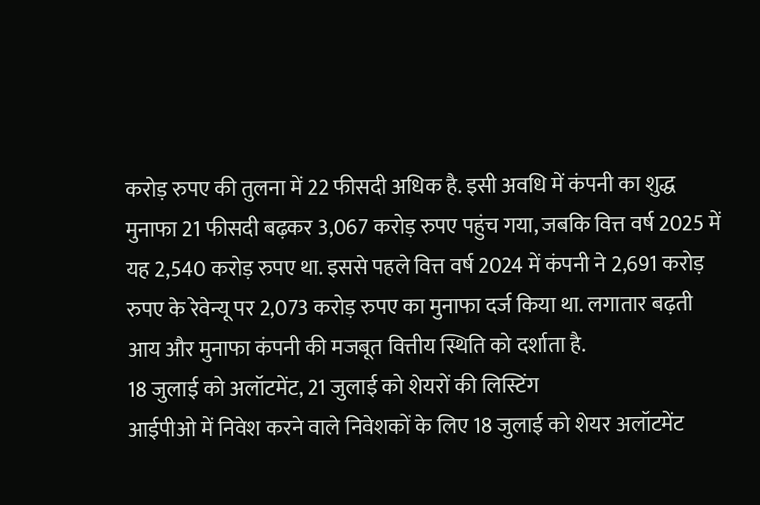करोड़ रुपए की तुलना में 22 फीसदी अधिक है. इसी अवधि में कंपनी का शुद्ध मुनाफा 21 फीसदी बढ़कर 3,067 करोड़ रुपए पहुंच गया, जबकि वित्त वर्ष 2025 में यह 2,540 करोड़ रुपए था. इससे पहले वित्त वर्ष 2024 में कंपनी ने 2,691 करोड़ रुपए के रेवेन्यू पर 2,073 करोड़ रुपए का मुनाफा दर्ज किया था. लगातार बढ़ती आय और मुनाफा कंपनी की मजबूत वित्तीय स्थिति को दर्शाता है.
18 जुलाई को अलॉटमेंट, 21 जुलाई को शेयरों की लिस्टिंग
आईपीओ में निवेश करने वाले निवेशकों के लिए 18 जुलाई को शेयर अलॉटमेंट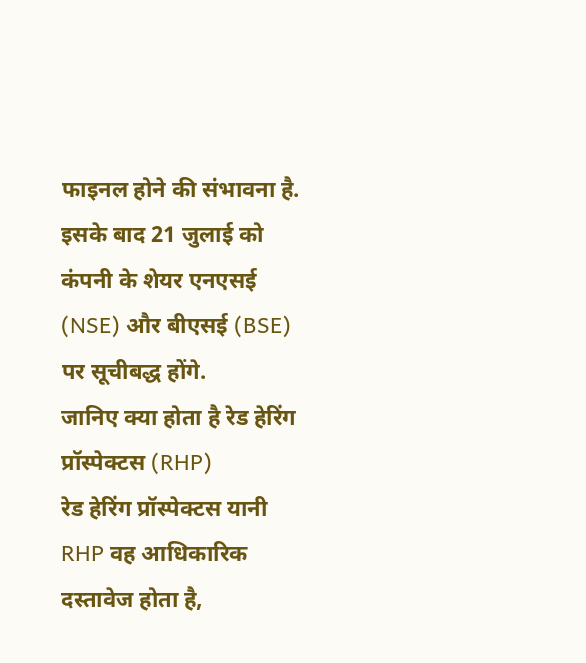फाइनल होने की संभावना है. इसके बाद 21 जुलाई को कंपनी के शेयर एनएसई (NSE) और बीएसई (BSE) पर सूचीबद्ध होंगे.
जानिए क्या होता है रेड हेरिंग प्रॉस्पेक्टस (RHP)
रेड हेरिंग प्रॉस्पेक्टस यानी RHP वह आधिकारिक दस्तावेज होता है,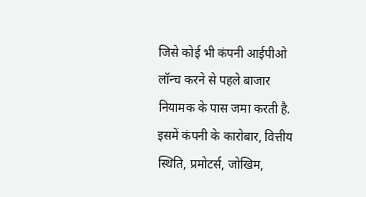जिसे कोई भी कंपनी आईपीओ लॉन्च करने से पहले बाजार नियामक के पास जमा करती है. इसमें कंपनी के कारोबार, वित्तीय स्थिति, प्रमोटर्स, जोखिम,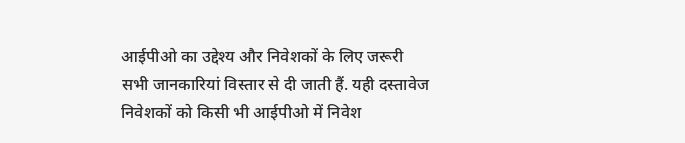आईपीओ का उद्देश्य और निवेशकों के लिए जरूरी सभी जानकारियां विस्तार से दी जाती हैं. यही दस्तावेज निवेशकों को किसी भी आईपीओ में निवेश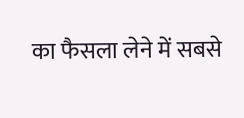का फैसला लेने में सबसे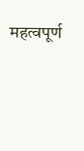महत्वपूर्ण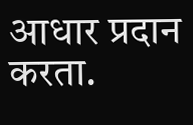आधार प्रदान करता.